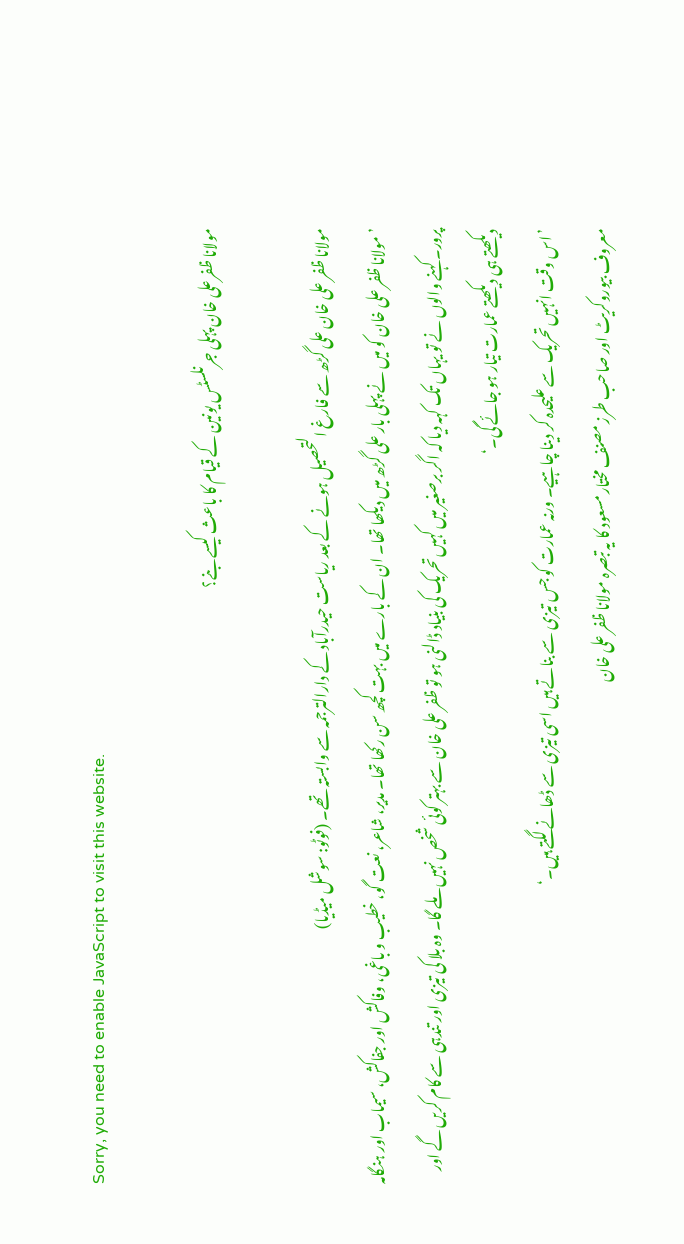Sorry, you need to enable JavaScript to visit this website.

مولانا ظفرعلی خان پہلی جرنلسٹس یونین کے قیام کا باعث کیسے بنے؟

مولانا ظفر علی خان علی گڑھ سے فارغ التحصیل ہونے کے بعد ریاست حیدرآباد کے دارالترجمہ سے وابستہ تھے۔ (فوٹو: سوشل میڈیا)
’مولانا ظفر علی خان کو میں نے پہلی بار علی گڑھ میں دیکھا تھا۔ ان کے بارے میں بہت کچھ سن رکھا تھا۔ مدیر، شاعر، نعت گو، خطیب و باغی، وفاکش اور جفاکش، سیماب اور ہنگامہ پرور۔ کہنے والوں نے تو یہاں تک کہہ دیا کہ اگر برصغیر میں کہیں تحریک کی بنیاد ڈالنی ہو تو ظفر علی خان سے بہتر کوئی شخص نہیں ملے گا۔ وہ بلا کی تیزی اور تندہی سے کام کریں گے اور دیکھتے ہی دیکھتے عمارت تیار ہو جائے گی۔‘
’اس وقت انہیں تحریک سے علیحدہ کر دینا چاہیے۔ ورنہ عمارت کو جس تیزی سے بناتے ہیں اسی تیزی سے ڈھانے لگتے ہیں۔‘
معروف بیوروکریٹ اور صاحب طرز مصنف مختار مسعود کا یہ تبصرہ مولانا ظفر علی خان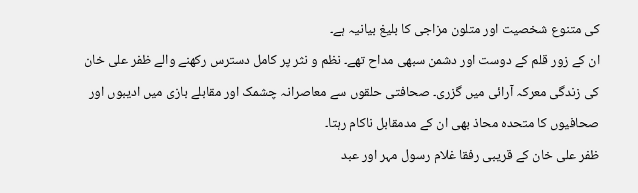کی متنوع شخصیت اور متلون مزاجی کا بلیغ بیانیہ ہے۔
ان کے زور قلم کے دوست اور دشمن سبھی مداح تھے۔ نظم و نثر پر کامل دسترس رکھنے والے ظفر علی خان کی زندگی معرکہ آرائی میں گزری۔ صحافتی حلقوں سے معاصرانہ چشمک اور مقابلے بازی میں ادیبوں اور صحافیوں کا متحدہ محاذ بھی ان کے مدمقابل ناکام رہتا۔
ظفر علی خان کے قریبی رفقا غلام رسول مہر اور عبد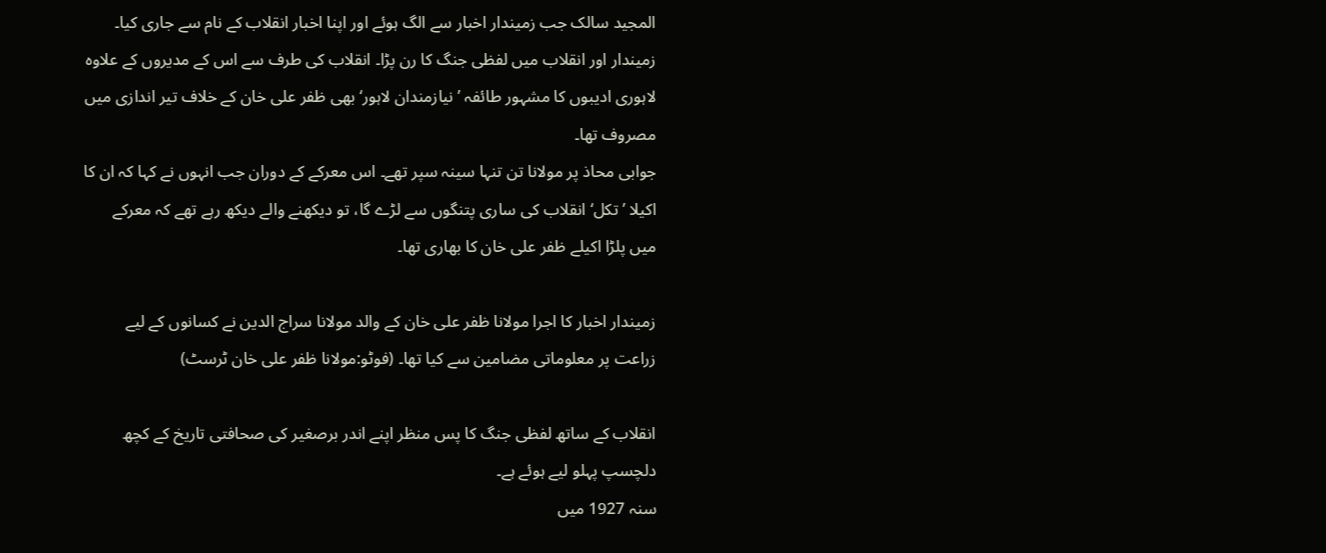المجید سالک جب زمیندار اخبار سے الگ ہوئے اور اپنا اخبار انقلاب کے نام سے جاری کیا۔
زمیندار اور انقلاب میں لفظی جنگ کا رن پڑا۔ انقلاب کی طرف سے اس کے مدیروں کے علاوہ لاہوری ادیبوں کا مشہور طائفہ ’نیازمندان لاہور‘ بھی ظفر علی خان کے خلاف تیر اندازی میں مصروف تھا۔
جوابی محاذ پر مولانا تن تنہا سینہ سپر تھے۔ اس معرکے کے دوران جب انہوں نے کہا کہ ان کا اکیلا ’تکل‘ انقلاب کی ساری پتنگوں سے لڑے گا، تو دیکھنے والے دیکھ رہے تھے کہ معرکے میں پلڑا اکیلے ظفر علی خان کا بھاری تھا۔

زمیندار اخبار کا اجرا مولانا ظفر علی خان کے والد مولانا سراج الدین نے کسانوں کے لیے زراعت پر معلوماتی مضامین سے کیا تھا۔ (فوٹو:مولانا ظفر علی خان ٹرسٹ)

انقلاب کے ساتھ لفظی جنگ کا پس منظر اپنے اندر برصغیر کی صحافتی تاریخ کے کچھ دلچسپ پہلو لیے ہوئے ہے۔
سنہ 1927 میں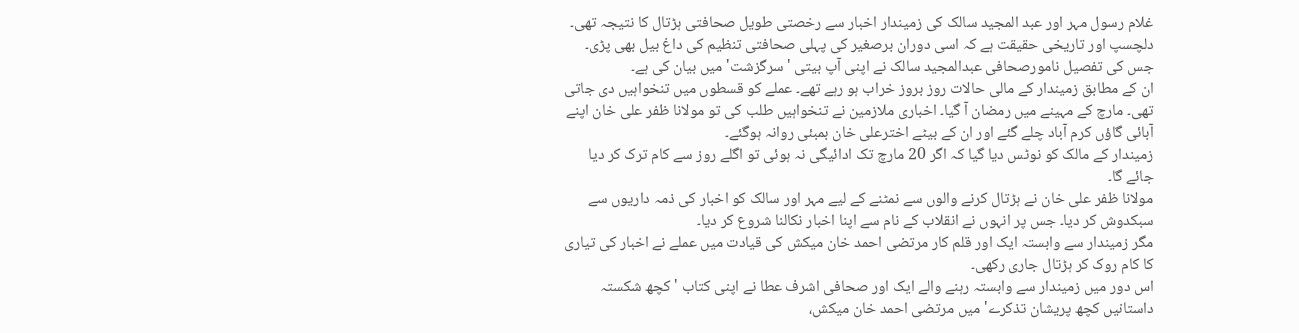غلام رسول مہر اور عبد المجید سالک کی زمیندار اخبار سے رخصتی طویل صحافتی ہڑتال کا نتیجہ تھی۔ دلچسپ اور تاریخی حقیقت ہے کہ اسی دوران برصغیر کی پہلی صحافتی تنظیم کی داغ بیل بھی پڑی۔ جس کی تفصیل نامورصحافی عبدالمجید سالک نے اپنی آپ بیتی 'سرگزشت' میں بیان کی ہے۔
ان کے مطابق زمیندار کے مالی حالات روز بروز خراب ہو رہے تھے۔ عملے کو قسطوں میں تنخواہیں دی جاتی تھی۔ مارچ کے مہینے میں رمضان آ گیا۔ اخباری ملازمین نے تنخواہیں طلب کی تو مولانا ظفر علی خان اپنے آبائی گاؤں کرم آباد چلے گئے اور ان کے بیٹے اخترعلی خان بمبئی روانہ ہوگئے۔
زمیندار کے مالک کو نوٹس دیا گیا کہ اگر 20 مارچ تک ادائیگی نہ ہوئی تو اگلے روز سے کام ترک کر دیا جائے گا۔
مولانا ظفر علی خان نے ہڑتال کرنے والوں سے نمٹنے کے لیے مہر اور سالک کو اخبار کی ذمہ داریوں سے سبکدوش کر دیا۔ جس پر انہوں نے انقلاب کے نام سے اپنا اخبار نکالنا شروع کر دیا۔
مگر زمیندار سے وابستہ ایک اور قلم کار مرتضی احمد خان میکش کی قیادت میں عملے نے اخبار کی تیاری کا کام روک کر ہڑتال جاری رکھی۔
اس دور میں زمیندار سے وابستہ رہنے والے ایک اور صحافی اشرف عطا نے اپنی کتاب 'کچھ شکستہ داستانیں کچھ پریشان تذکرے' میں مرتضی احمد خان میکش،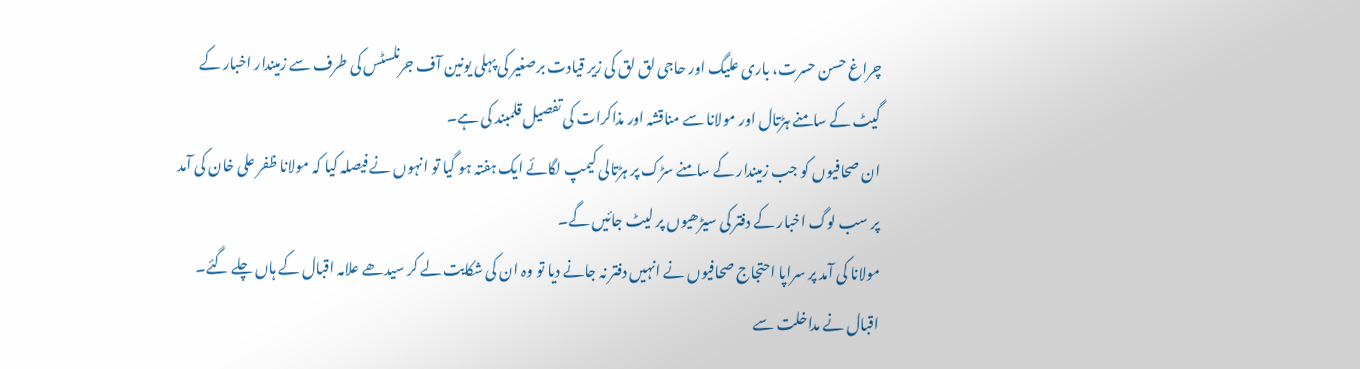چراغ حسن حسرت، باری علیگ اور حاجی لق لق کی زیر قیادت برصغیر کی پہلی یونین آف جرنلسٹس کی طرف سے زمیندار اخبار کے گیٹ کے سامنے ہڑتال اور مولانا سے مناقشہ اور مذاکرات کی تفصیل قلمبند کی ہے۔
ان صحافیوں کو جب زمیندار کے سامنے سڑک پر ہڑتالی کیمپ لگائے ایک ہفتہ ہو گیا تو انہوں نے فیصلہ کیا کہ مولانا ظفر علی خان کی آمد پر سب لوگ اخبار کے دفتر کی سیڑھیوں پر لیٹ جائیں گے۔
مولانا کی آمد پر سراپا احتجاج صحافیوں نے انہیں دفتر نہ جانے دیا تو وہ ان کی شکایت لے کر سیدھے علامہ اقبال کے ہاں چلے گئے۔ اقبال نے مداخلت سے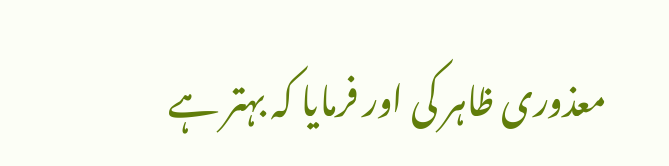معذوری ظاہر کی اور فرمایا کہ بہتر ہے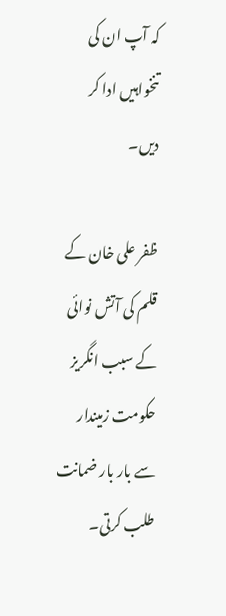کہ آپ ان کی تنخواہیں ادا کر دیں۔

ظفر علی خان کے قلم کی آتش نوائی کے سبب انگریز حکومت زمیندار سے بار بار ضمانت طلب کرتی۔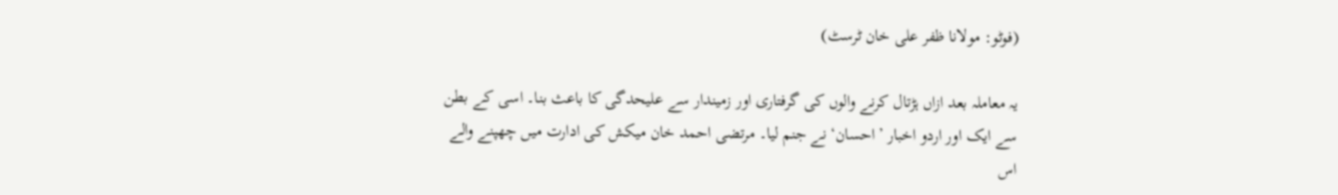(فوٹو: مولانا ظفر علی خان ٹرسٹ)

یہ معاملہ بعد ازاں ہڑتال کرنے والوں کی گرفتاری اور زمیندار سے علیحدگی کا باعث بنا۔ اسی کے بطن سے ایک اور اردو اخبار ’احسان‘ نے جنم لیا۔ مرتضی احمد خان میکش کی ادارت میں چھپنے والے اس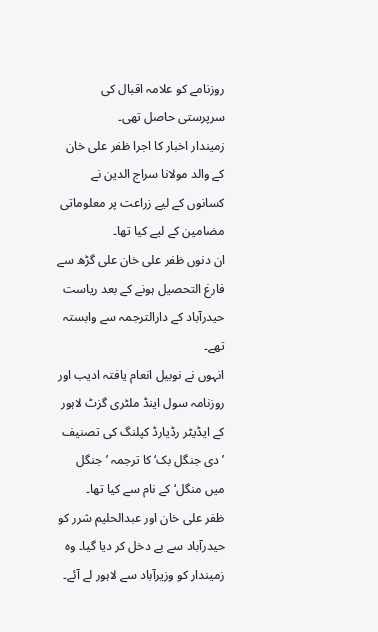روزنامے کو علامہ اقبال کی سرپرستی حاصل تھی۔
زمیندار اخبار کا اجرا ظفر علی خان کے والد مولانا سراج الدین نے کسانوں کے لیے زراعت پر معلوماتی مضامین کے لیے کیا تھا۔
ان دنوں ظفر علی خان علی گڑھ سے فارغ التحصیل ہونے کے بعد ریاست حیدرآباد کے دارالترجمہ سے وابستہ تھے۔
انہوں نے نوبیل انعام یافتہ ادیب اور روزنامہ سول اینڈ ملٹری گزٹ لاہور کے ایڈیٹر رڈیارڈ کپلنگ کی تصنیف ’دی جنگل بک‘ کا ترجمہ ’جنگل میں منگل‘ کے نام سے کیا تھا۔
ظفر علی خان اور عبدالحلیم شرر کو حیدرآباد سے بے دخل کر دیا گیا۔ وہ زمیندار کو وزیرآباد سے لاہور لے آئے۔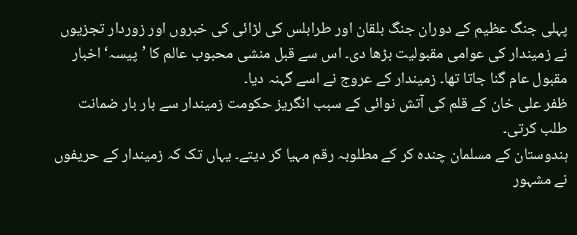پہلی جنگ عظیم کے دوران جنگ بلقان اور طرابلس کی لڑائی کی خبروں اور زوردار تجزیوں نے زمیندار کی عوامی مقبولیت بڑھا دی۔ اس سے قبل منشی محبوب عالم کا ’پیسہ‘ اخبار مقبول عام گنا جاتا تھا۔ زمیندار کے عروج نے اسے گہنہ دیا۔
ظفر علی خان کے قلم کی آتش نوائی کے سبب انگریز حکومت زمیندار سے بار بار ضمانت طلب کرتی۔
ہندوستان کے مسلمان چندہ کر کے مطلوبہ رقم مہیا کر دیتے۔ یہاں تک کہ زمیندار کے حریفوں نے مشہور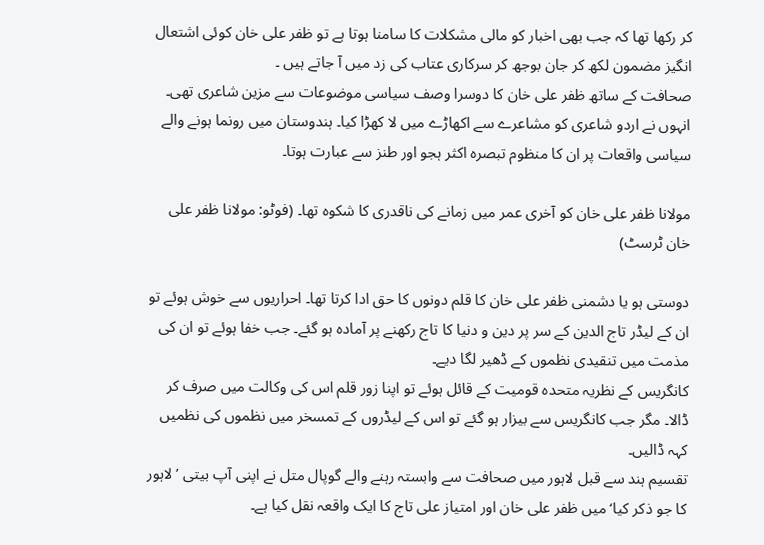کر رکھا تھا کہ جب بھی اخبار کو مالی مشکلات کا سامنا ہوتا ہے تو ظفر علی خان کوئی اشتعال انگیز مضمون لکھ کر جان بوجھ کر سرکاری عتاب کی زد میں آ جاتے ہیں ۔
صحافت کے ساتھ ظفر علی خان کا دوسرا وصف سیاسی موضوعات سے مزین شاعری تھی۔
انہوں نے اردو شاعری کو مشاعرے سے اکھاڑے میں لا کھڑا کیا۔ ہندوستان میں رونما ہونے والے سیاسی واقعات پر ان کا منظوم تبصرہ اکثر ہجو اور طنز سے عبارت ہوتا۔

مولانا ظفر علی خان کو آخری عمر میں زمانے کی ناقدری کا شکوہ تھا۔ (فوٹو: مولانا ظفر علی خان ٹرسٹ)

دوستی ہو یا دشمنی ظفر علی خان کا قلم دونوں کا حق ادا کرتا تھا۔ احراریوں سے خوش ہوئے تو ان کے لیڈر تاج الدین کے سر پر دین و دنیا کا تاج رکھنے پر آمادہ ہو گئے۔ جب خفا ہوئے تو ان کی مذمت میں تنقیدی نظموں کے ڈھیر لگا دیے۔
کانگریس کے نظریہ متحدہ قومیت کے قائل ہوئے تو اپنا زور قلم اس کی وکالت میں صرف کر ڈالا۔ مگر جب کانگریس سے بیزار ہو گئے تو اس کے لیڈروں کے تمسخر میں نظموں کی نظمیں کہہ ڈالیں۔
تقسیم ہند سے قبل لاہور میں صحافت سے وابستہ رہنے والے گوپال متل نے اپنی آپ بیتی ’لاہور کا جو ذکر کیا‘ میں ظفر علی خان اور امتیاز علی تاج کا ایک واقعہ نقل کیا ہے۔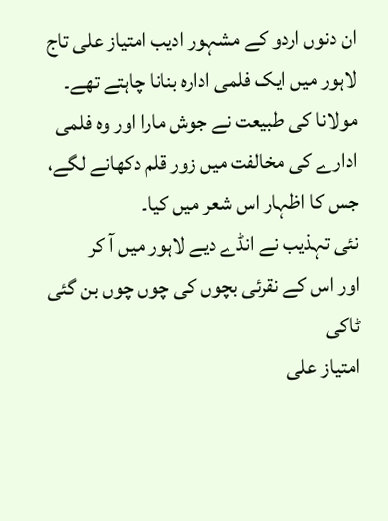ان دنوں اردو کے مشہور ادیب امتیاز علی تاج لاہور میں ایک فلمی ادارہ بنانا چاہتے تھے۔ مولانا کی طبیعت نے جوش مارا اور وہ فلمی ادارے کی مخالفت میں زور قلم دکھانے لگے، جس کا اظہار اس شعر میں کیا۔
نئی تہذیب نے انڈے دیے لاہور میں آ کر
اور اس کے نقرئی بچوں کی چوں چوں بن گئی ٹاکی
امتیاز علی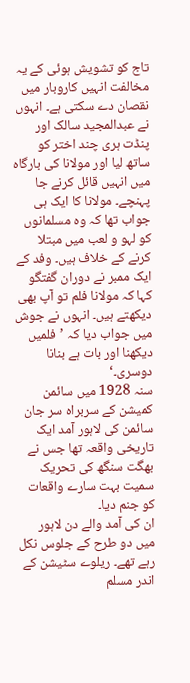تاج کو تشویش ہوئی کے یہ مخالفت انہیں کاروبار میں نقصان دے سکتی ہے۔ انہوں نے عبدالمجید سالک اور پنڈت ہری چند اختر کو ساتھ لیا اور مولانا کی بارگاہ میں انہیں قائل کرنے جا پہنچے۔ مولانا کا ایک ہی جواب تھا کہ وہ مسلمانوں کو لہو و لعب میں مبتلا کرنے کے خلاف ہیں۔ وفد کے ایک ممبر نے دوران گفتگو کہا کہ مولانا فلم تو آپ بھی دیکھتے ہیں۔ انہوں نے جوش میں جواب دیا کہ ’فلمیں دیکھنا اور بات ہے بنانا دوسری۔‘
سنہ 1928 میں سائمن کمیشن کے سربراہ سر جان سائمن کی لاہور آمد ایک تاریخی واقعہ تھا جس نے بھگت سنگھ کی تحریک سمیت بہت سارے واقعات کو جنم دیا۔
ان کی آمد والے دن لاہور میں دو طرح کے جلوس نکل رہے تھے۔ ریلوے سٹیشن کے اندر مسلم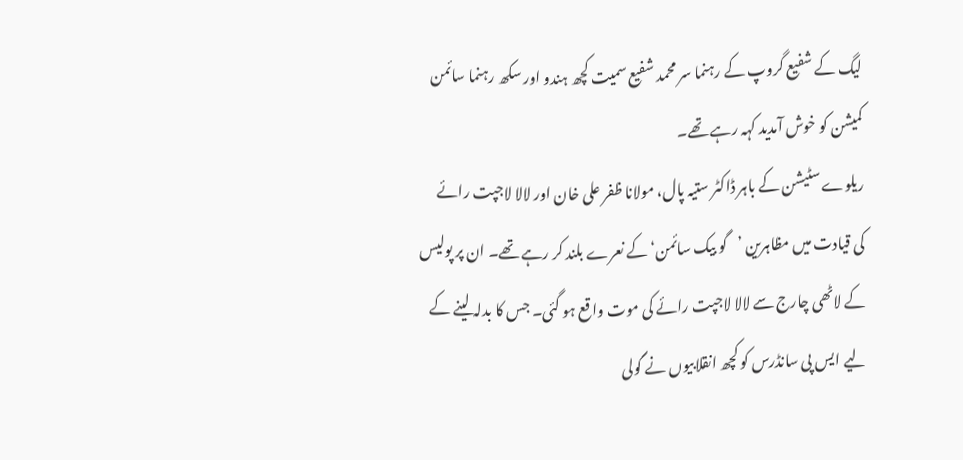لیگ کے شفیع گروپ کے رہنما سر محمد شفیع سمیت کچھ ہندو اور سکھ رہنما سائمن کمیشن کو خوش آمدید کہہ رہے تھے۔
ریلوے سٹیشن کے باہر ڈاکٹر ستیہ پال، مولانا ظفر علی خان اور لالا لاجپت رائے کی قیادت میں مظاہرین ’گو بیک سائمن‘ کے نعرے بلند کر رہے تھے۔ ان پر پولیس کے لاٹھی چارج سے لالا لاجپت رائے کی موت واقع ہو گئی۔ جس کا بدلہ لینے کے لیے ایس پی سانڈرس کو کچھ انقلابیوں نے گولی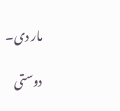مار دی۔

دوستی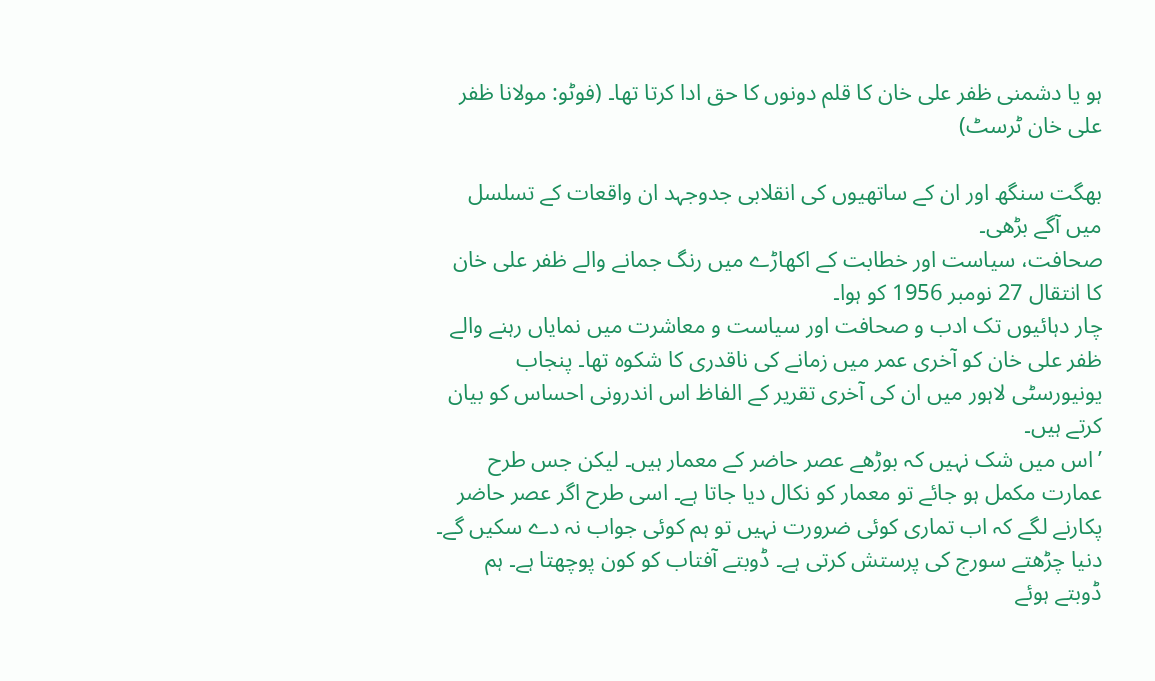ہو یا دشمنی ظفر علی خان کا قلم دونوں کا حق ادا کرتا تھا۔ (فوٹو: مولانا ظفر علی خان ٹرسٹ)

بھگت سنگھ اور ان کے ساتھیوں کی انقلابی جدوجہد ان واقعات کے تسلسل میں آگے بڑھی۔
صحافت، سیاست اور خطابت کے اکھاڑے میں رنگ جمانے والے ظفر علی خان کا انتقال 27 نومبر 1956 کو ہوا۔
چار دہائیوں تک ادب و صحافت اور سیاست و معاشرت میں نمایاں رہنے والے ظفر علی خان کو آخری عمر میں زمانے کی ناقدری کا شکوہ تھا۔ پنجاب یونیورسٹی لاہور میں ان کی آخری تقریر کے الفاظ اس اندرونی احساس کو بیان کرتے ہیں۔
’اس میں شک نہیں کہ بوڑھے عصر حاضر کے معمار ہیں۔ لیکن جس طرح عمارت مکمل ہو جائے تو معمار کو نکال دیا جاتا ہے۔ اسی طرح اگر عصر حاضر پکارنے لگے کہ اب تماری کوئی ضرورت نہیں تو ہم کوئی جواب نہ دے سکیں گے۔ دنیا چڑھتے سورج کی پرستش کرتی ہے۔ ڈوبتے آفتاب کو کون پوچھتا ہے۔ ہم ڈوبتے ہوئے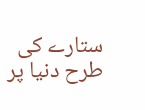ستارے کی طرح دنیا پر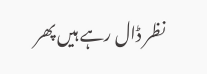نظر ڈال رہے ہیں پھر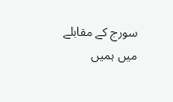سورج کے مقابلے میں ہمیں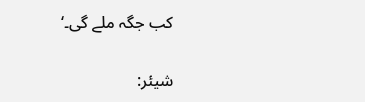کب جگہ ملے گی۔‘

شیئر: